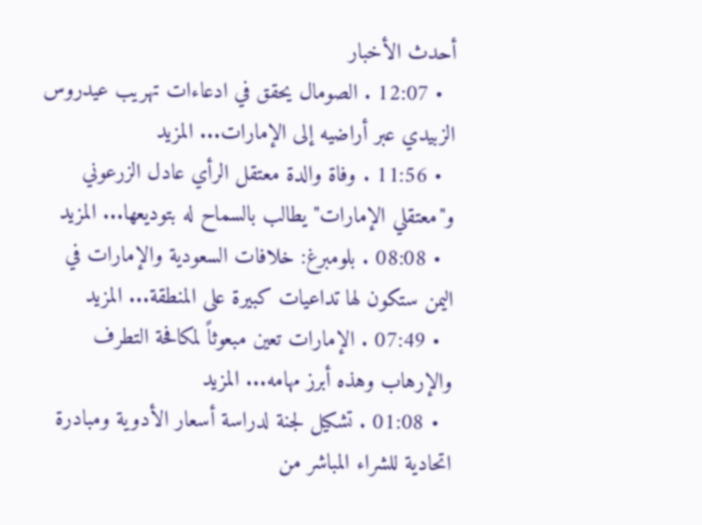أحدث الأخبار
  • 12:07 . الصومال يحقق في ادعاءات تهريب عيدروس الزبيدي عبر أراضيه إلى الإمارات... المزيد
  • 11:56 . وفاة والدة معتقل الرأي عادل الزرعوني و"معتقلي الإمارات" يطالب بالسماح له بتوديعها... المزيد
  • 08:08 . بلومبرغ: خلافات السعودية والإمارات في اليمن ستكون لها تداعيات كبيرة على المنطقة... المزيد
  • 07:49 . الإمارات تعين مبعوثاً لمكافحة التطرف والإرهاب وهذه أبرز مهامه... المزيد
  • 01:08 . تشكيل لجنة لدراسة أسعار الأدوية ومبادرة اتحادية للشراء المباشر من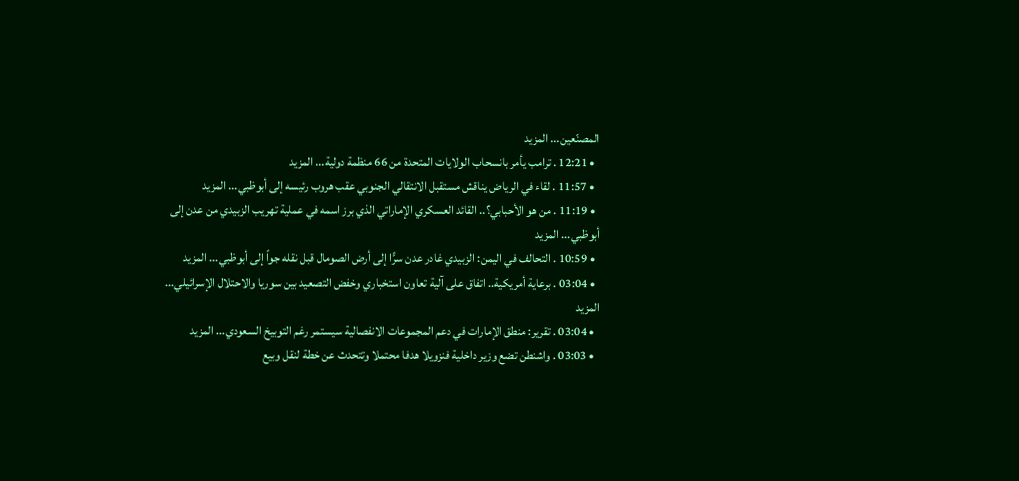المصنّعين... المزيد
  • 12:21 . ترامب يأمر بانسحاب الولايات المتحدة من 66 منظمة دولية... المزيد
  • 11:57 . لقاء في الرياض يناقش مستقبل الانتقالي الجنوبي عقب هروب رئيسه إلى أبوظبي... المزيد
  • 11:19 . من هو الأحبابي؟.. القائد العسكري الإماراتي الذي برز اسمه في عملية تهريب الزبيدي من عدن إلى أبوظبي... المزيد
  • 10:59 . التحالف في اليمن: الزبيدي غادر عدن سرًّا إلى أرض الصومال قبل نقله جواً إلى أبوظبي... المزيد
  • 03:04 . برعاية أمريكية.. اتفاق على آلية تعاون استخباري وخفض التصعيد بين سوريا والاحتلال الإسرائيلي... المزيد
  • 03:04 . تقرير: منطق الإمارات في دعم المجموعات الانفصالية سيستمر رغم التوبيخ السعودي... المزيد
  • 03:03 . واشنطن تضع وزير داخلية فنزويلا هدفا محتملا وتتحدث عن خطة لنقل وبيع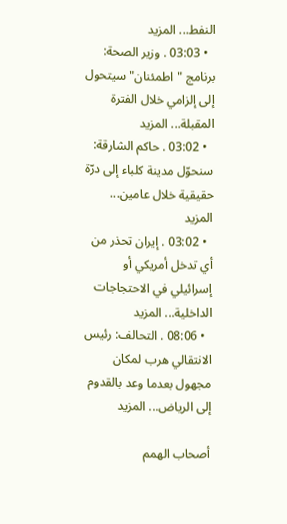النفط... المزيد
  • 03:03 . وزير الصحة: برنامج "اطمئنان" سيتحول إلى إلزامي خلال الفترة المقبلة... المزيد
  • 03:02 . حاكم الشارقة: سنحوّل مدينة كلباء إلى درّة حقيقية خلال عامين... المزيد
  • 03:02 . إيران تحذر من أي تدخل أمريكي أو إسرائيلي في الاحتجاجات الداخلية... المزيد
  • 08:06 . التحالف: رئيس الانتقالي هرب لمكان مجهول بعدما وعد بالقدوم إلى الرياض... المزيد

أصحاب الهمم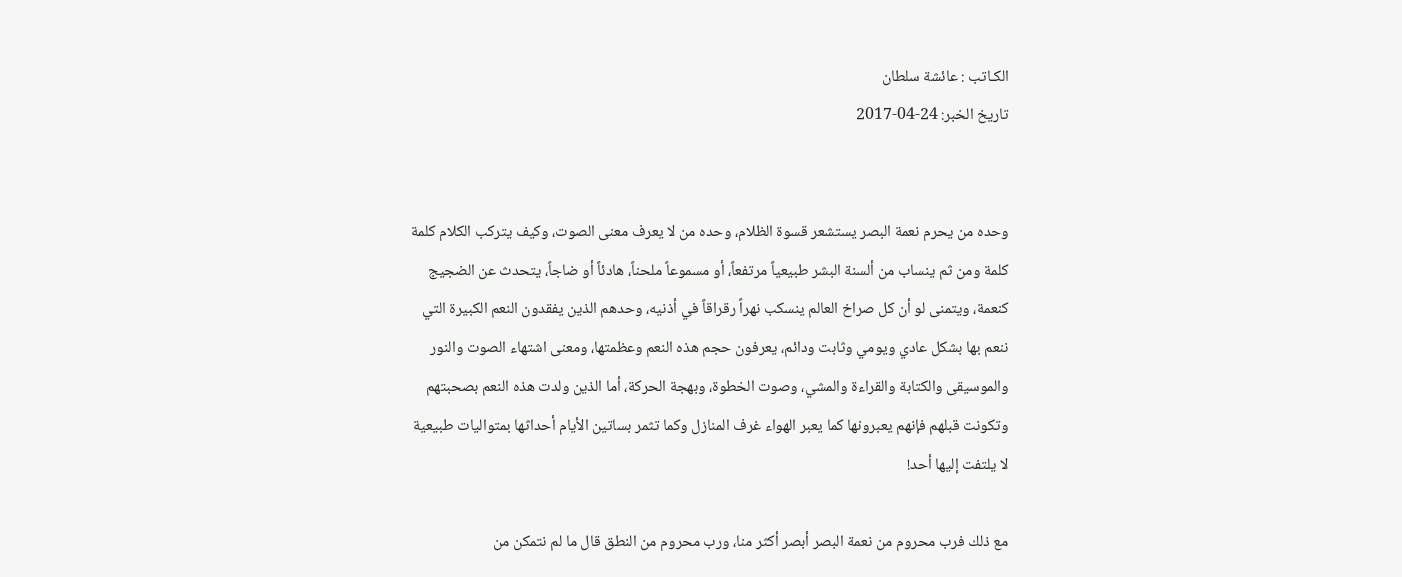الكـاتب : عائشة سلطان
تاريخ الخبر: 24-04-2017


وحده من يحرم نعمة البصر يستشعر قسوة الظلام، وحده من لا يعرف معنى الصوت، وكيف يتركب الكلام كلمة كلمة ومن ثم ينساب من ألسنة البشر طبيعياً مرتفعاً، أو مسموعاً ملحناً، هادئاً أو ضاجاً، يتحدث عن الضجيج كنعمة، ويتمنى لو أن كل صراخ العالم ينسكب نهراً رقراقاً في أذنيه، وحدهم الذين يفقدون النعم الكبيرة التي ننعم بها بشكل عادي ويومي وثابت ودائم، يعرفون حجم هذه النعم وعظمتها، ومعنى اشتهاء الصوت والنور والموسيقى والكتابة والقراءة والمشي، وصوت الخطوة، وبهجة الحركة، أما الذين ولدت هذه النعم بصحبتهم وتكونت قبلهم فإنهم يعبرونها كما يعبر الهواء غرف المنازل وكما تثمر بساتين الأيام أحداثها بمتواليات طبيعية لا يلتفت إليها أحد!

مع ذلك فرب محروم من نعمة البصر أبصر أكثر منا، ورب محروم من النطق قال ما لم نتمكن من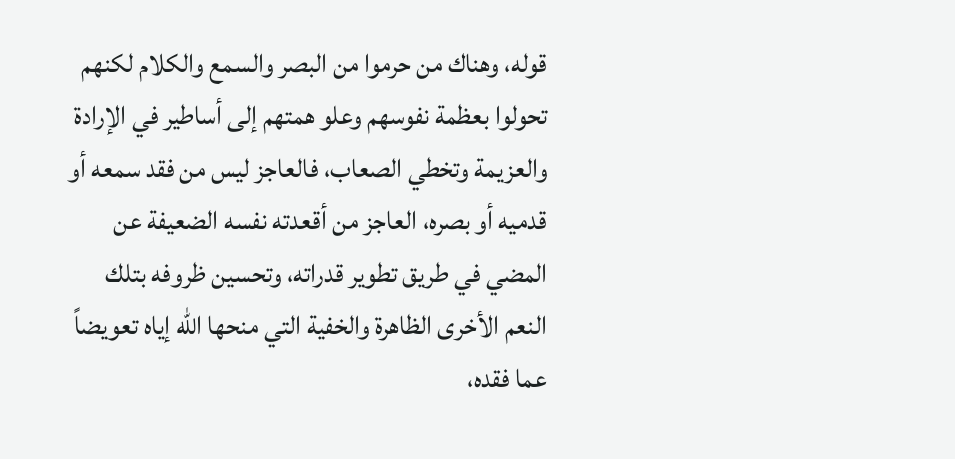قوله، وهناك من حرموا من البصر والسمع والكلام لكنهم تحولوا بعظمة نفوسهم وعلو همتهم إلى أساطير في الإرادة والعزيمة وتخطي الصعاب، فالعاجز ليس من فقد سمعه أو قدميه أو بصره، العاجز من أقعدته نفسه الضعيفة عن المضي في طريق تطوير قدراته، وتحسين ظروفه بتلك النعم الأخرى الظاهرة والخفية التي منحها الله إياه تعويضاً عما فقده،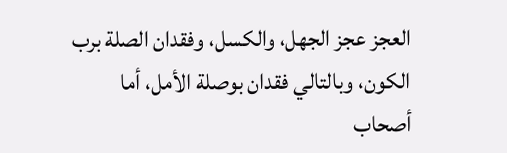العجز عجز الجهل، والكسل، وفقدان الصلة برب الكون، وبالتالي فقدان بوصلة الأمل، أما أصحاب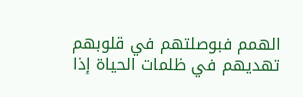الهمم فبوصلتهم في قلوبهم تهديهم في ظلمات الحياة إذا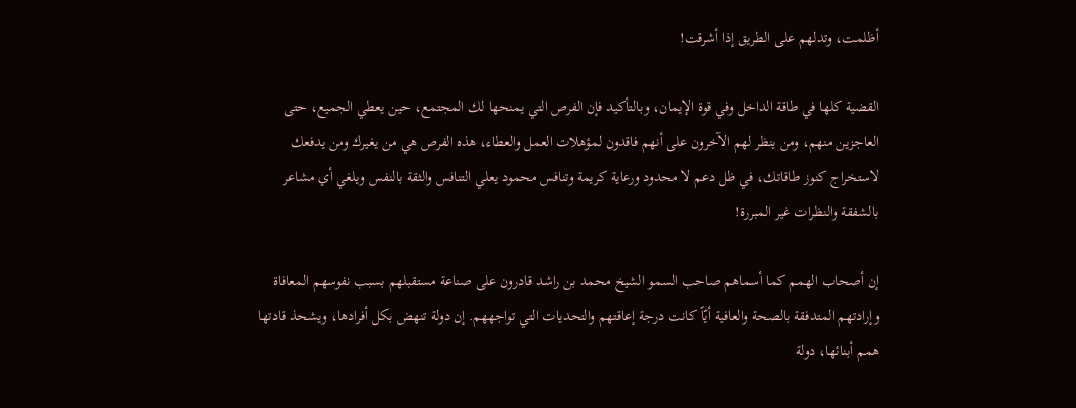أظلمت، وتدلهم على الطريق إذا أشرقت!

القضية كلها في طاقة الداخل وفي قوة الإيمان، وبالتأكيد فإن الفرص التي يمنحها لك المجتمع، حين يعطي الجميع، حتى العاجزين منهم، ومن ينظر لهم الآخرون على أنهم فاقدون لمؤهلات العمل والعطاء، هذه الفرص هي من يغيرك ومن يدفعك لاستخراج كنوز طاقاتك، في ظل دعم لا محدود ورعاية كريمة وتنافس محمود يعلي التنافس والثقة بالنفس ويلغي أي مشاعر بالشفقة والنظرات غير المبررة!

إن أصحاب الهمم كما أسماهم صاحب السمو الشيخ محمد بن راشد قادرون على صناعة مستقبلهم بسبب نفوسهم المعافاة وإرادتهم المتدفقة بالصحة والعافية أيّاً كانت درجة إعاقتهم والتحديات التي تواجههم. إن دولة تنهض بكل أفرادها، ويشحذ قادتها همم أبنائها، دولة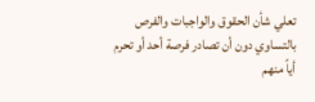تعلي شأن الحقوق والواجبات والفرص بالتساوي دون أن تصادر فرصة أحد أو تحرم أياً منهم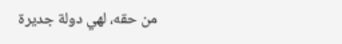من حقه، لهي دولة جديرة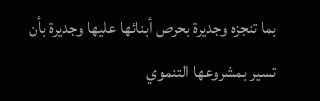بما تنجزه وجديرة بحرص أبنائها عليها وجديرة بأن تسير بمشروعها التنموي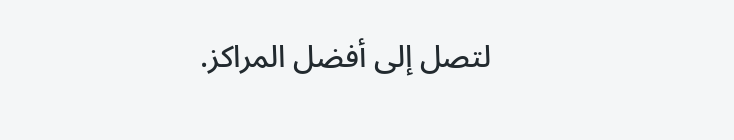لتصل إلى أفضل المراكز.